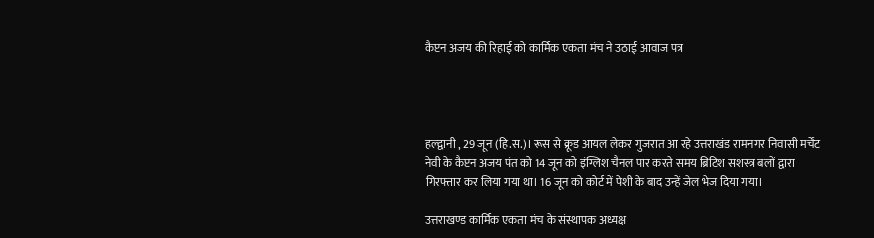कैप्टन अजय की रिहाई को कार्मिक एकता मंच ने उठाई आवाज पत्र




हल्द्वानी , 29 जून (हि.स.)। रूस से क्रूड आयल लेकर गुजरात आ रहे उत्तराखंड रामनगर निवासी मर्चेंट नेवी के कैप्टन अजय पंत को 14 जून को इंग्लिश चैनल पार करते समय ब्रिटिश सशस्त्र बलों द्वारा गिरफ्तार कर लिया गया था। 16 जून को कोर्ट में पेशी के बाद उन्हें जेल भेज दिया गया।

उत्तराखण्ड कार्मिक एकता मंच के संस्थापक अध्यक्ष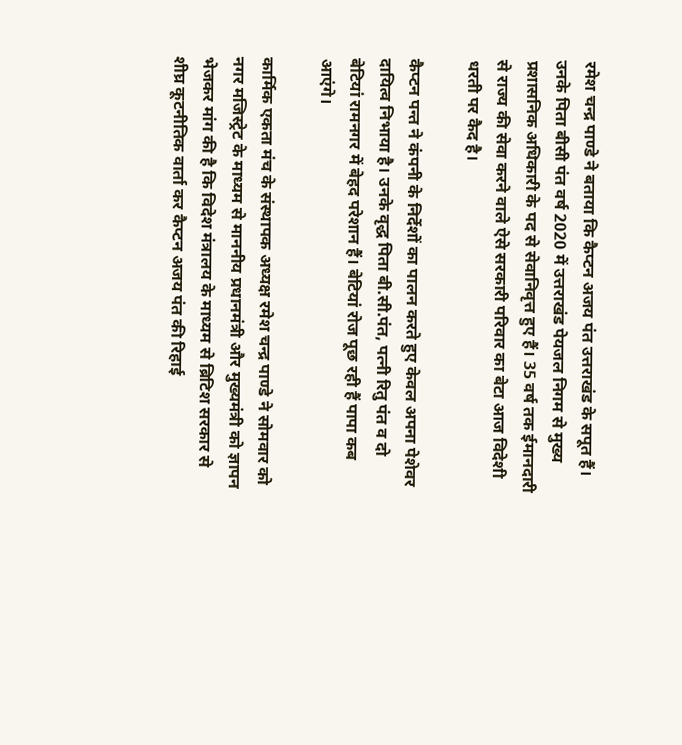रमेश चन्द्र पाण्डे ने बताया कि कैप्टन अजय पंत उत्तराखंड के सपूत हैं। उनके पिता बीसी पंत वर्ष 2020 में उत्तराखंड पेयजल निगम से मुख्य प्रशासनिक अधिकारी के पद से सेवानिवृत्त हुए हैं। 35 वर्ष तक ईमानदारी से राज्य की सेवा करने वाले ऐसे सरकारी परिवार का बेटा आज विदेशी धरती पर कैद है।

कैप्टन पन्त ने कंपनी के निर्देशों का पालन करते हुए केवल अपना पेशेवर दायित्व निभाया है। उनके वृद्ध पिता बी.सी.पंत, पत्नी रितु पंत व दो बेटियां रामनगर में बेहद परेशान हैं। बेटियां रोज पूछ रही हैं पापा कब आएंगे।

कार्मिक एकता मंच के संस्थापक अध्यक्ष रमेश चन्द्र पाण्डे ने सोमवार को नगर मजिस्ट्रेट के माध्यम से माननीय प्रधानमंत्री और मुख्यमंत्री को ज्ञापन भेजकर मांग की है कि विदेश मंत्रालय के माध्यम से ब्रिटिश सरकार से शीघ्र कूटनीतिक वार्ता कर कैप्टन अजय पंत की रिहाई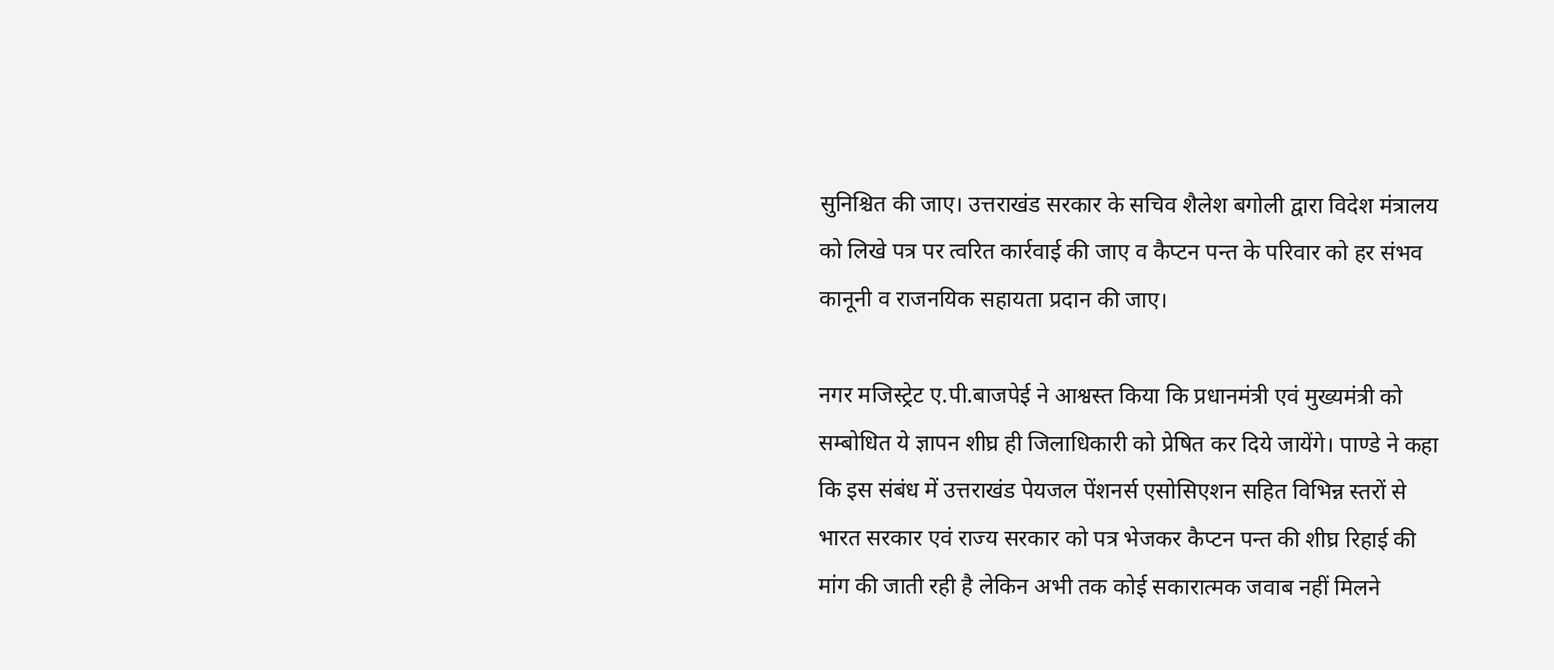सुनिश्चित की जाए। उत्तराखंड सरकार के सचिव शैलेश बगोली द्वारा विदेश मंत्रालय को लिखे पत्र पर त्वरित कार्रवाई की जाए व कैप्टन पन्त के परिवार को हर संभव कानूनी व राजनयिक सहायता प्रदान की जाए।

नगर मजिस्ट्रेट ए.पी.बाजपेई ने आश्वस्त किया कि प्रधानमंत्री एवं मुख्यमंत्री को सम्बोधित ये ज्ञापन शीघ्र ही जिलाधिकारी को प्रेषित कर दिये जायेंगे। पाण्डे ने कहा कि इस संबंध में उत्तराखंड पेयजल पेंशनर्स एसोसिएशन सहित विभिन्न स्तरों से भारत सरकार एवं राज्य सरकार को पत्र भेजकर कैप्टन पन्त की शीघ्र रिहाई की मांग की जाती रही है लेकिन अभी तक कोई सकारात्मक जवाब नहीं मिलने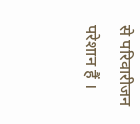से परिवारीजन परेशान हैं ।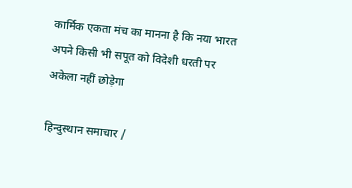कार्मिक एकता मंच का मानना है कि नया भारत अपने किसी भी सपूत को विदेशी धरती पर अकेला नहीं छोड़ेगा

हिन्दुस्थान समाचार /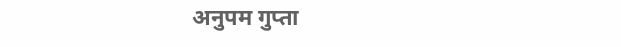अनुपम गुप्ता